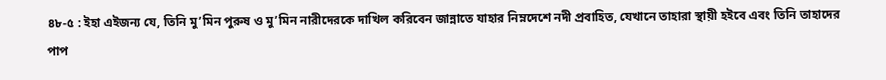৪৮-৫ : ইহা এইজন্য যে, তিনি মু’মিন পুরুষ ও মু’মিন নারীদেরকে দাখিল করিবেন জান্নাতে যাহার নিম্নদেশে নদী প্রবাহিত, যেখানে তাহারা স্থায়ী হইবে এবং তিনি তাহাদের পাপ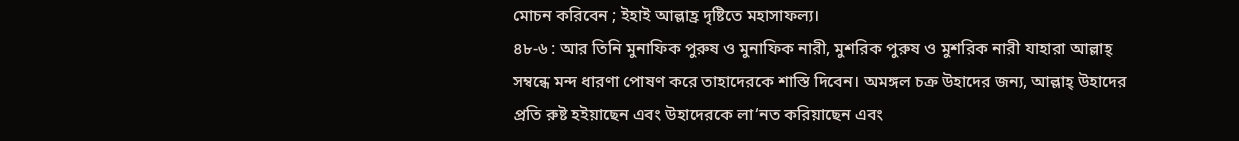মোচন করিবেন ; ইহাই আল্লাহ্র দৃষ্টিতে মহাসাফল্য।
৪৮-৬ : আর তিনি মুনাফিক পুরুষ ও মুনাফিক নারী, মুশরিক পুরুষ ও মুশরিক নারী যাহারা আল্লাহ্ সম্বন্ধে মন্দ ধারণা পোষণ করে তাহাদেরকে শাস্তি দিবেন। অমঙ্গল চক্র উহাদের জন্য, আল্লাহ্ উহাদের প্রতি রুষ্ট হইয়াছেন এবং উহাদেরকে লা‘নত করিয়াছেন এবং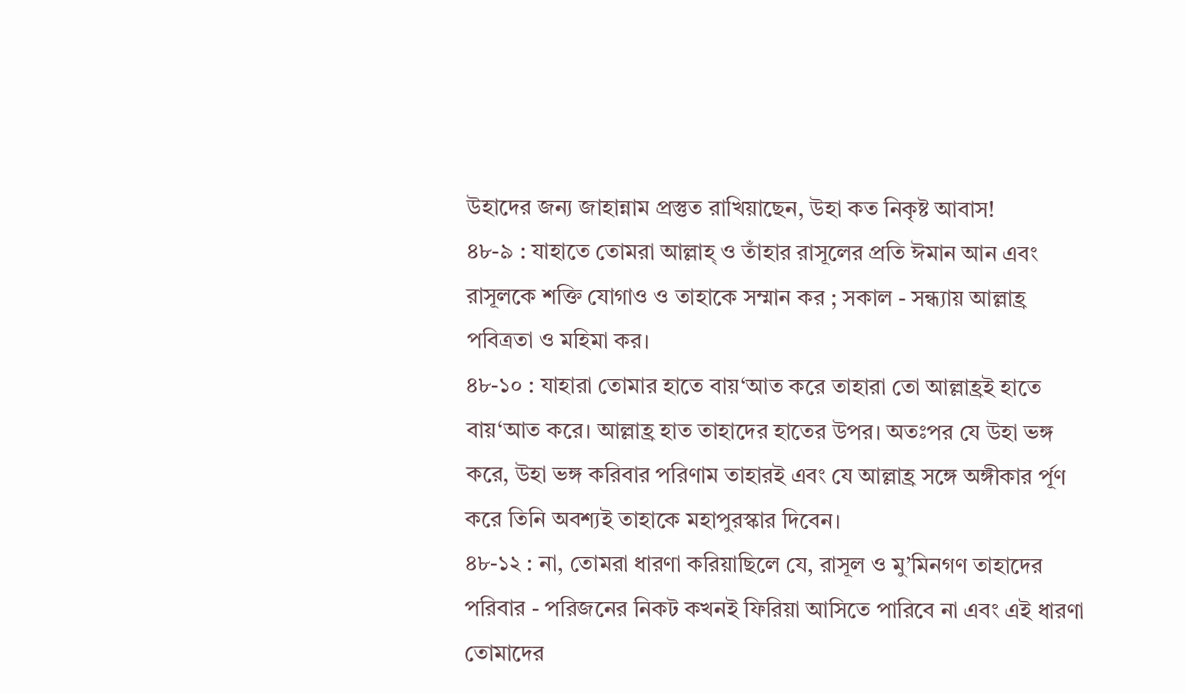উহাদের জন্য জাহান্নাম প্রস্তুত রাখিয়াছেন, উহা কত নিকৃষ্ট আবাস!
৪৮-৯ : যাহাতে তোমরা আল্লাহ্ ও তাঁহার রাসূলের প্রতি ঈমান আন এবং রাসূলকে শক্তি যোগাও ও তাহাকে সম্মান কর ; সকাল - সন্ধ্যায় আল্লাহ্র পবিত্রতা ও মহিমা কর।
৪৮-১০ : যাহারা তোমার হাতে বায়‘আত করে তাহারা তো আল্লাহ্রই হাতে বায়‘আত করে। আল্লাহ্র হাত তাহাদের হাতের উপর। অতঃপর যে উহা ভঙ্গ করে, উহা ভঙ্গ করিবার পরিণাম তাহারই এবং যে আল্লাহ্র সঙ্গে অঙ্গীকার র্পূণ করে তিনি অবশ্যই তাহাকে মহাপুরস্কার দিবেন।
৪৮-১২ : না, তোমরা ধারণা করিয়াছিলে যে, রাসূল ও মু’মিনগণ তাহাদের পরিবার - পরিজনের নিকট কখনই ফিরিয়া আসিতে পারিবে না এবং এই ধারণা তোমাদের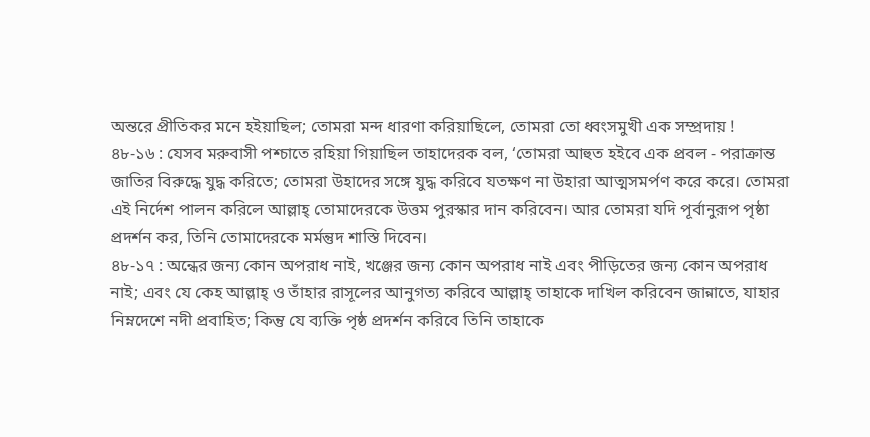অন্তরে প্রীতিকর মনে হইয়াছিল; তোমরা মন্দ ধারণা করিয়াছিলে, তোমরা তো ধ্বংসমুখী এক সম্প্রদায় !
৪৮-১৬ : যেসব মরুবাসী পশ্চাতে রহিয়া গিয়াছিল তাহাদেরক বল, ‘তোমরা আহুত হইবে এক প্রবল - পরাক্রান্ত জাতির বিরুদ্ধে যুদ্ধ করিতে; তোমরা উহাদের সঙ্গে যুদ্ধ করিবে যতক্ষণ না উহারা আত্মসমর্পণ করে করে। তোমরা এই নির্দেশ পালন করিলে আল্লাহ্ তোমাদেরকে উত্তম পুরস্কার দান করিবেন। আর তোমরা যদি পূর্বানুরূপ পৃষ্ঠা প্রদর্শন কর, তিনি তোমাদেরকে মর্মন্তুদ শাস্তি দিবেন।
৪৮-১৭ : অন্ধের জন্য কোন অপরাধ নাই, খঞ্জের জন্য কোন অপরাধ নাই এবং পীড়িতের জন্য কোন অপরাধ নাই; এবং যে কেহ আল্লাহ্ ও তাঁহার রাসূলের আনুগত্য করিবে আল্লাহ্ তাহাকে দাখিল করিবেন জান্নাতে, যাহার নিম্নদেশে নদী প্রবাহিত; কিন্তু যে ব্যক্তি পৃষ্ঠ প্রদর্শন করিবে তিনি তাহাকে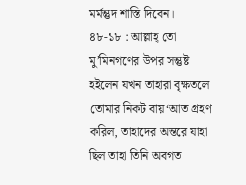মর্মন্তুদ শাস্তি দিবেন।
৪৮-১৮ : আল্লাহ্ তো মু’মিনগণের উপর সন্তুষ্ট হইলেন যখন তাহারা বৃক্ষতলে তোমার নিকট বায়‘আত গ্রহণ করিল, তাহাদের অন্তরে যাহা ছিল তাহা তিনি অবগত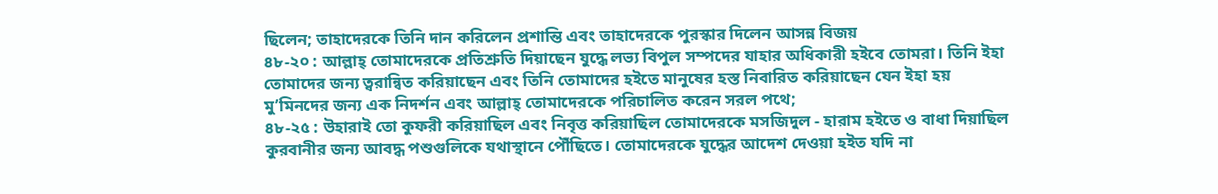ছিলেন; তাহাদেরকে তিনি দান করিলেন প্রশান্তি এবং তাহাদেরকে পুরস্কার দিলেন আসন্ন বিজয়
৪৮-২০ : আল্লাহ্ তোমাদেরকে প্রতিশ্রুতি দিয়াছেন যুদ্ধে লভ্য বিপুল সম্পদের যাহার অধিকারী হইবে তোমরা। তিনি ইহা তোমাদের জন্য ত্বরান্বিত করিয়াছেন এবং তিনি তোমাদের হইতে মানুষের হস্ত নিবারিত করিয়াছেন যেন ইহা হয় মু’মিনদের জন্য এক নিদর্শন এবং আল্লাহ্ তোমাদেরকে পরিচালিত করেন সরল পথে;
৪৮-২৫ : উহারাই তো কুফরী করিয়াছিল এবং নিবৃত্ত করিয়াছিল তোমাদেরকে মসজিদুল - হারাম হইতে ও বাধা দিয়াছিল কুরবানীর জন্য আবদ্ধ পশুগুলিকে যথাস্থানে পৌঁছিতে। তোমাদেরকে যুদ্ধের আদেশ দেওয়া হইত যদি না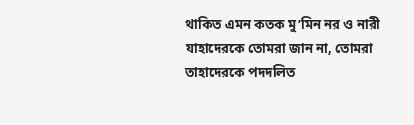থাকিত এমন কতক মু’মিন নর ও নারী যাহাদেরকে তোমরা জান না, তোমরা তাহাদেরকে পদদলিত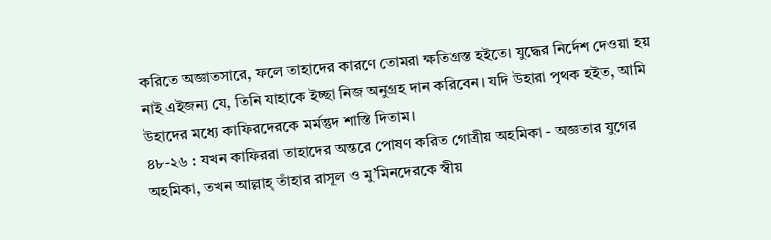করিতে অজ্ঞাতসারে, ফলে তাহাদের কারণে তোমরা ক্ষতিগ্রস্ত হইতে। যুদ্ধের নির্দেশ দেওয়া হয় নাই এইজন্য যে, তিনি যাহাকে ইচ্ছা নিজ অনুগ্রহ দান করিবেন। যদি উহারা পৃথক হইত, আমি উহাদের মধ্যে কাফিরদেরকে মর্মন্তুদ শাস্তি দিতাম।
৪৮-২৬ : যখন কাফিররা তাহাদের অন্তরে পোষণ করিত গোত্রীয় অহমিকা - অজ্ঞতার যুগের অহমিকা, তখন আল্লাহ্ তাঁহার রাসূল ও মু’মিনদেরকে স্বীয়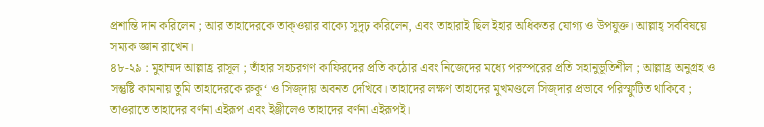প্রশান্তি দান করিলেন ; আর তাহাদেরকে তাক্ওয়ার বাক্যে সুদৃঢ় করিলেন, এবং তাহারাই ছিল ইহার অধিকতর যোগ্য ও উপযুক্ত। আল্লাহ্ সর্ববিষয়ে সম্যক জ্ঞান রাখেন।
৪৮-২৯ : মুহাম্মদ আল্লাহ্র রাসূল ; তাঁহার সহচরগণ কাফিরদের প্রতি কঠোর এবং নিজেদের মধ্যে পরস্পরের প্রতি সহানুভূতিশীল ; আল্লাহ্র অনুগ্রহ ও সন্তুষ্টি কামনায় তুমি তাহাদেরকে রুকূ‘ ও সিজ্দায় অবনত দেখিবে। তাহাদের লক্ষণ তাহাদের মুখমণ্ডলে সিজ্দার প্রভাবে পরিস্ফুটিত থাকিবে ; তাওরাতে তাহাদের বর্ণনা এইরূপ এবং ইঞ্জীলেও তাহাদের বর্ণনা এইরূপই।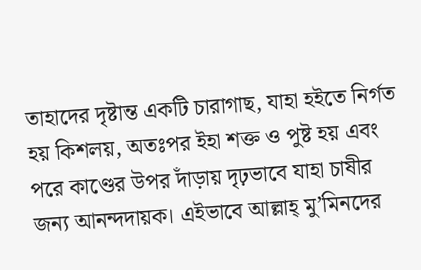তাহাদের দৃষ্টান্ত একটি চারাগাছ, যাহা হইতে নির্গত হয় কিশলয়, অতঃপর ইহা শক্ত ও পুষ্ট হয় এবং পরে কাণ্ডের উপর দাঁড়ায় দৃঢ়ভাবে যাহা চাষীর জন্য আনন্দদায়ক। এইভাবে আল্লাহ্ মু’মিনদের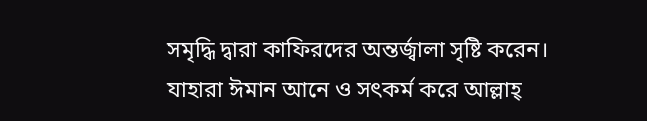সমৃদ্ধি দ্বারা কাফিরদের অন্তর্জ্বালা সৃষ্টি করেন। যাহারা ঈমান আনে ও সৎকর্ম করে আল্লাহ্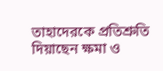তাহাদেরকে প্রতিশ্রুতি দিয়াছেন ক্ষমা ও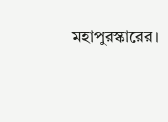মহাপুরস্কারের।